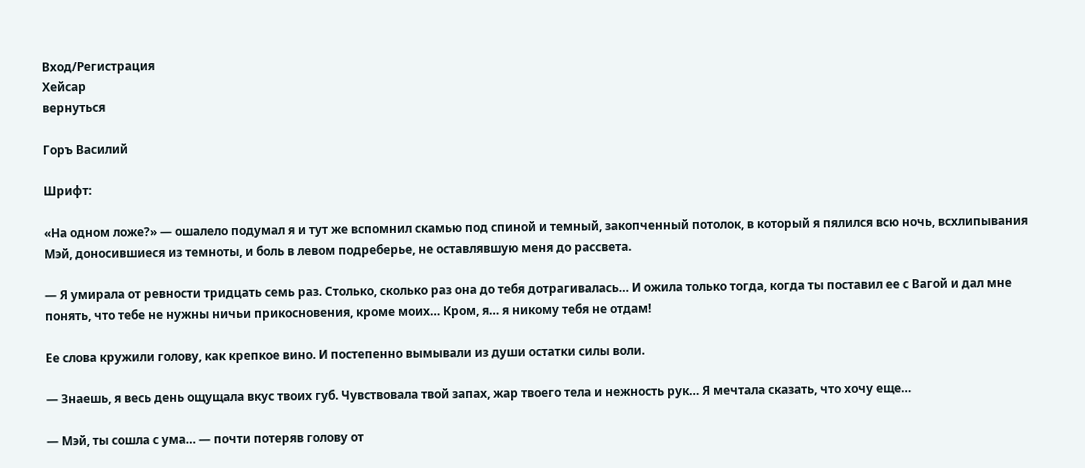Вход/Регистрация
Хейсар
вернуться

Горъ Василий

Шрифт:

«На одном ложе?» — ошалело подумал я и тут же вспомнил скамью под спиной и темный, закопченный потолок, в который я пялился всю ночь, всхлипывания Мэй, доносившиеся из темноты, и боль в левом подреберье, не оставлявшую меня до рассвета.

— Я умирала от ревности тридцать семь раз. Столько, сколько раз она до тебя дотрагивалась… И ожила только тогда, когда ты поставил ее с Вагой и дал мне понять, что тебе не нужны ничьи прикосновения, кроме моих… Кром, я… я никому тебя не отдам!

Ее слова кружили голову, как крепкое вино. И постепенно вымывали из души остатки силы воли.

— Знаешь, я весь день ощущала вкус твоих губ. Чувствовала твой запах, жар твоего тела и нежность рук… Я мечтала сказать, что хочу еще…

— Мэй, ты сошла с ума… — почти потеряв голову от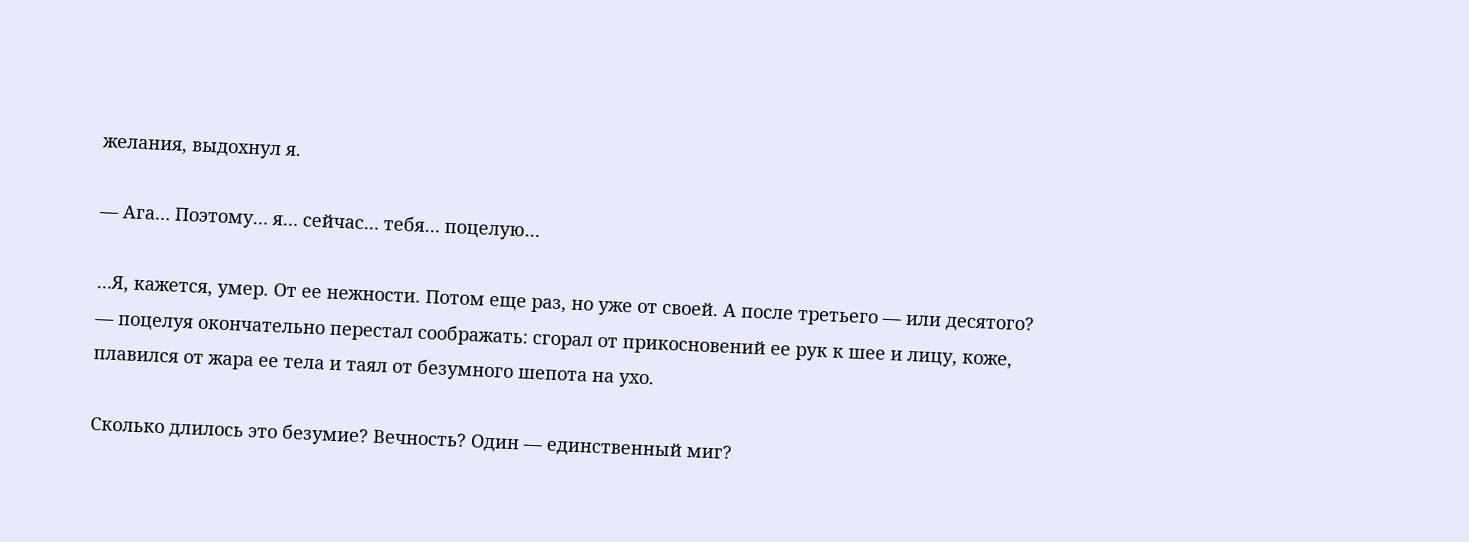желания, выдохнул я.

— Ага… Поэтому… я… сейчас… тебя… поцелую…

…Я, кажется, умер. От ее нежности. Потом еще раз, но уже от своей. А после третьего — или десятого? — поцелуя окончательно перестал соображать: сгорал от прикосновений ее рук к шее и лицу, коже, плавился от жара ее тела и таял от безумного шепота на ухо.

Сколько длилось это безумие? Вечность? Один — единственный миг?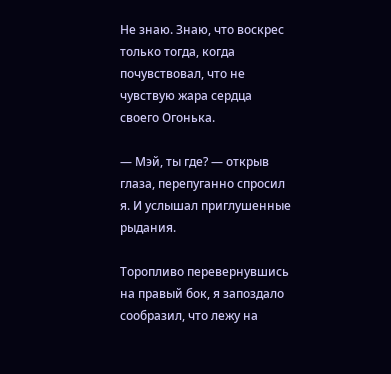Не знаю. Знаю, что воскрес только тогда, когда почувствовал, что не чувствую жара сердца своего Огонька.

— Мэй, ты где? — открыв глаза, перепуганно спросил я. И услышал приглушенные рыдания.

Торопливо перевернувшись на правый бок, я запоздало сообразил, что лежу на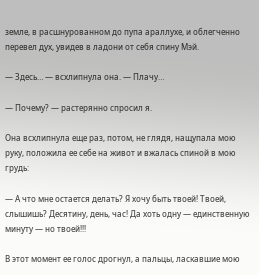земле, в расшнурованном до пупа араллухе, и облегченно перевел дух, увидев в ладони от себя спину Мэй.

— Здесь… — всхлипнула она. — Плачу…

— Почему? — растерянно спросил я.

Она всхлипнула еще раз, потом, не глядя, нащупала мою руку, положила ее себе на живот и вжалась спиной в мою грудь:

— А что мне остается делать? Я хочу быть твоей! Твоей, слышишь? Десятину, день, час! Да хоть одну — единственную минуту — но твоей!!!

В этот момент ее голос дрогнул, а пальцы, ласкавшие мою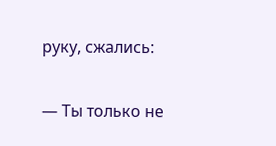руку, сжались:

— Ты только не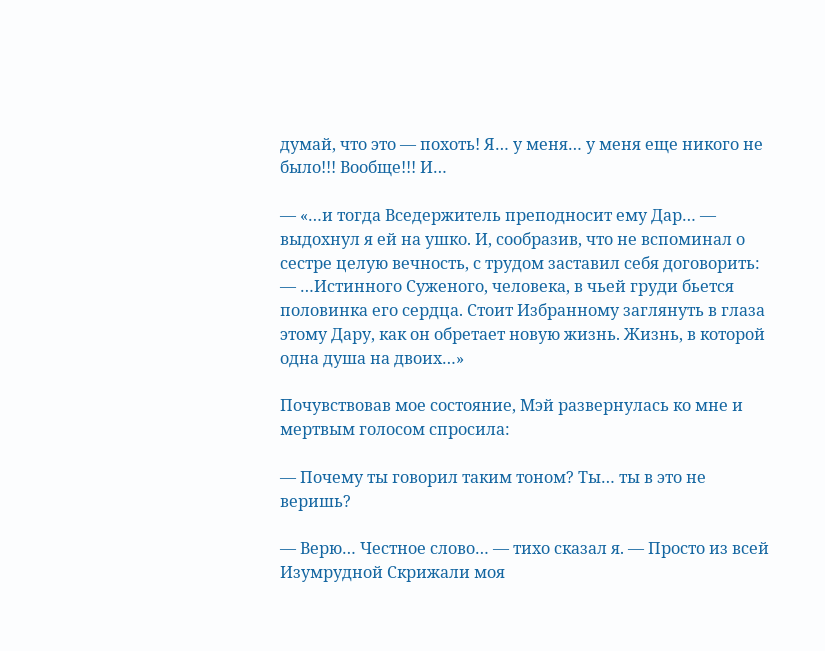думай, что это — похоть! Я… у меня… у меня еще никого не было!!! Вообще!!! И…

— «…и тогда Вседержитель преподносит ему Дар… — выдохнул я ей на ушко. И, сообразив, что не вспоминал о сестре целую вечность, с трудом заставил себя договорить: — …Истинного Суженого, человека, в чьей груди бьется половинка его сердца. Стоит Избранному заглянуть в глаза этому Дару, как он обретает новую жизнь. Жизнь, в которой одна душа на двоих…»

Почувствовав мое состояние, Мэй развернулась ко мне и мертвым голосом спросила:

— Почему ты говорил таким тоном? Ты… ты в это не веришь?

— Верю… Честное слово… — тихо сказал я. — Просто из всей Изумрудной Скрижали моя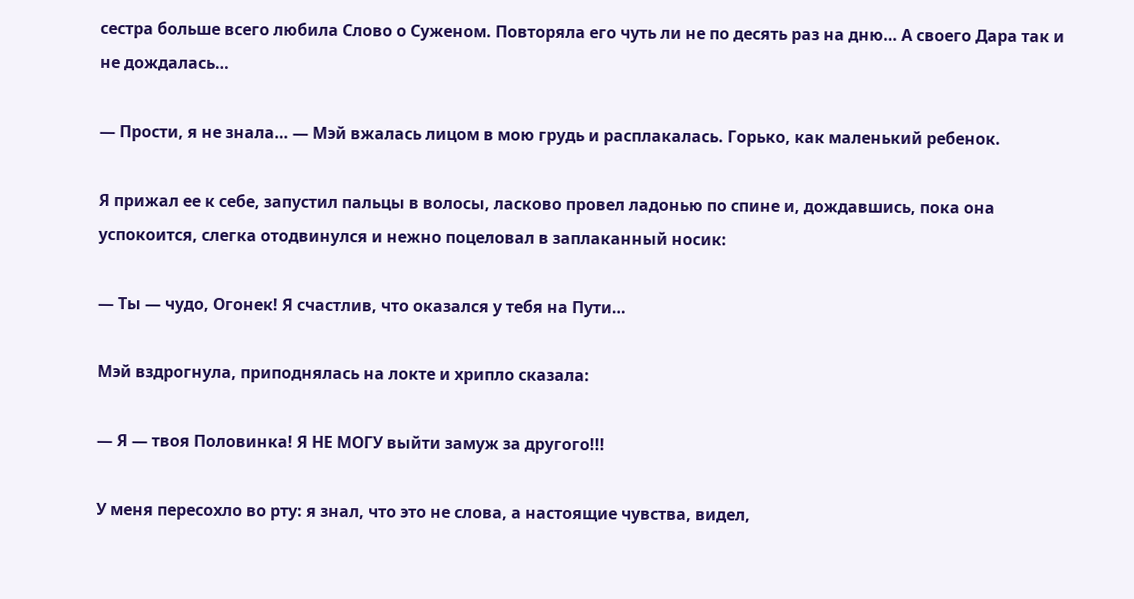сестра больше всего любила Слово о Суженом. Повторяла его чуть ли не по десять раз на дню… А своего Дара так и не дождалась…

— Прости, я не знала… — Мэй вжалась лицом в мою грудь и расплакалась. Горько, как маленький ребенок.

Я прижал ее к себе, запустил пальцы в волосы, ласково провел ладонью по спине и, дождавшись, пока она успокоится, слегка отодвинулся и нежно поцеловал в заплаканный носик:

— Ты — чудо, Огонек! Я счастлив, что оказался у тебя на Пути…

Мэй вздрогнула, приподнялась на локте и хрипло сказала:

— Я — твоя Половинка! Я НЕ МОГУ выйти замуж за другого!!!

У меня пересохло во рту: я знал, что это не слова, а настоящие чувства, видел,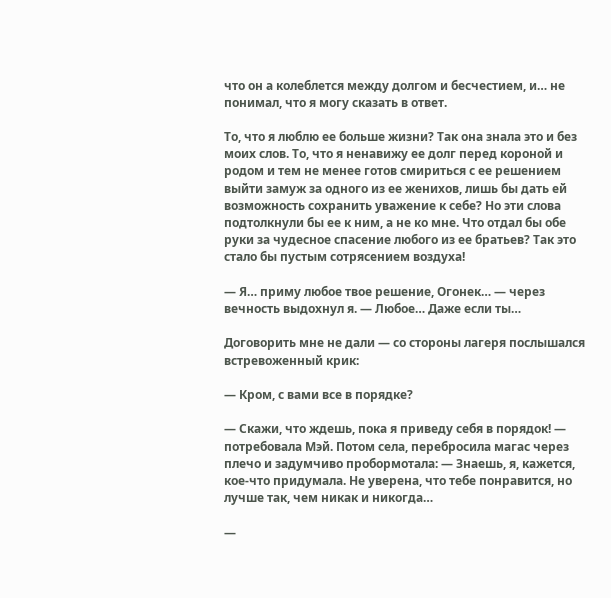что он а колеблется между долгом и бесчестием, и… не понимал, что я могу сказать в ответ.

То, что я люблю ее больше жизни? Так она знала это и без моих слов. То, что я ненавижу ее долг перед короной и родом и тем не менее готов смириться с ее решением выйти замуж за одного из ее женихов, лишь бы дать ей возможность сохранить уважение к себе? Но эти слова подтолкнули бы ее к ним, а не ко мне. Что отдал бы обе руки за чудесное спасение любого из ее братьев? Так это стало бы пустым сотрясением воздуха!

— Я… приму любое твое решение, Огонек… — через вечность выдохнул я. — Любое… Даже если ты…

Договорить мне не дали — со стороны лагеря послышался встревоженный крик:

— Кром, с вами все в порядке?

— Скажи, что ждешь, пока я приведу себя в порядок! — потребовала Мэй. Потом села, перебросила магас через плечо и задумчиво пробормотала: — Знаешь, я, кажется, кое-что придумала. Не уверена, что тебе понравится, но лучше так, чем никак и никогда…

—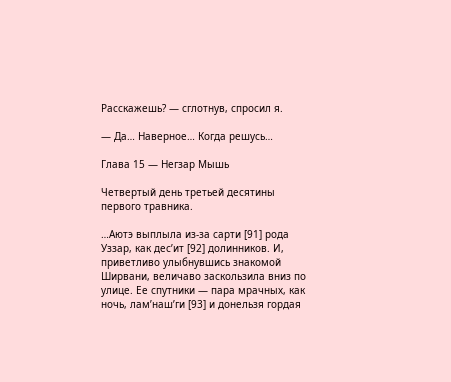Расскажешь? — сглотнув, спросил я.

— Да… Наверное… Когда решусь…

Глава 15 — Негзар Мышь

Четвертый день третьей десятины первого травника.

…Аютэ выплыла из-за сарти [91] рода Уззар, как дес’ит [92] долинников. И, приветливо улыбнувшись знакомой Ширвани, величаво заскользила вниз по улице. Ее спутники — пара мрачных, как ночь, лам’наш’ги [93] и донельзя гордая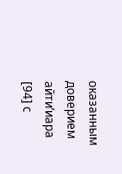оказанным доверием айти’иара [94] с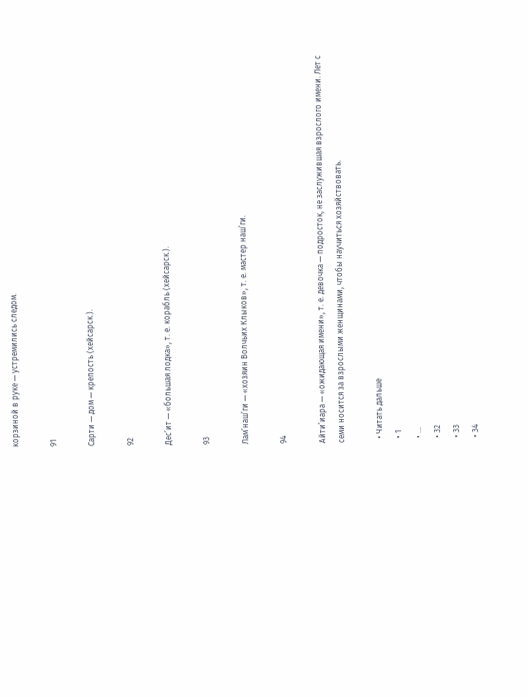корзиной в руке — устремились следом.

91

Сарти — дом — крепость (хейсарск.).

92

Дес’ит — «большая лодка», т. е. корабль (хейсарск.).

93

Лам’наш’ги — «хозяин Волчьих Клыков», т. е. мастер наш’ги.

94

Айти’иара — «ожидающая имени», т. е. девочка — подросток, не заслужившая взрослого имени. Лет с семи носится за взрослыми женщинами, чтобы научиться хозяйствовать.

  • Читать дальше
  • 1
  • ...
  • 32
  • 33
  • 34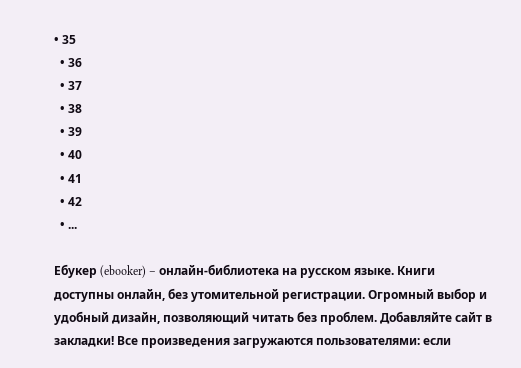• 35
  • 36
  • 37
  • 38
  • 39
  • 40
  • 41
  • 42
  • ...

Ебукер (ebooker) – онлайн-библиотека на русском языке. Книги доступны онлайн, без утомительной регистрации. Огромный выбор и удобный дизайн, позволяющий читать без проблем. Добавляйте сайт в закладки! Все произведения загружаются пользователями: если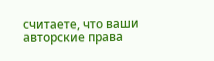считаете, что ваши авторские права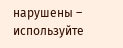нарушены – используйте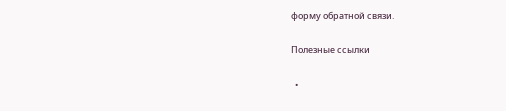форму обратной связи.

Полезные ссылки

  •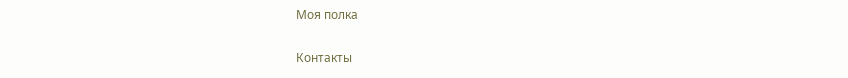Моя полка

Контакты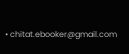• chitat.ebooker@gmail.com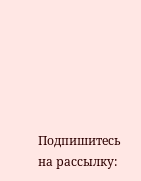Подпишитесь на рассылку: